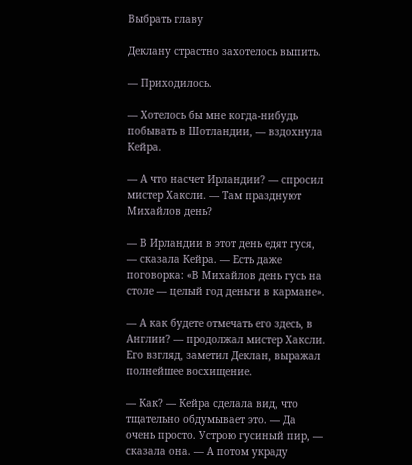Выбрать главу

Деклану страстно захотелось выпить.

— Приходилось.

— Хотелось бы мне когда-нибудь побывать в Шотландии, — вздохнула Кейра.

— А что насчет Ирландии? — спросил мистер Хаксли. — Там празднуют Михайлов день?

— В Ирландии в этот день едят гуся, — сказала Кейра. — Есть даже поговорка: «В Михайлов день гусь на столе — целый год деньги в кармане».

— А как будете отмечать его здесь, в Англии? — продолжал мистер Хаксли. Его взгляд, заметил Деклан, выражал полнейшее восхищение.

— Как? — Кейра сделала вид, что тщательно обдумывает это. — Да очень просто. Устрою гусиный пир, — сказала она. — А потом украду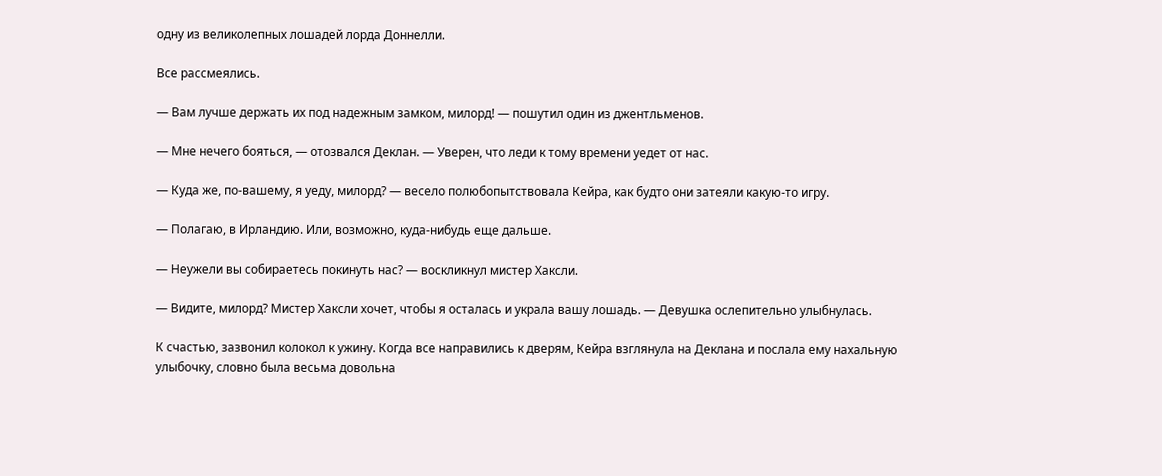одну из великолепных лошадей лорда Доннелли.

Все рассмеялись.

— Вам лучше держать их под надежным замком, милорд! — пошутил один из джентльменов.

— Мне нечего бояться, — отозвался Деклан. — Уверен, что леди к тому времени уедет от нас.

— Куда же, по-вашему, я уеду, милорд? — весело полюбопытствовала Кейра, как будто они затеяли какую-то игру.

— Полагаю, в Ирландию. Или, возможно, куда-нибудь еще дальше.

— Неужели вы собираетесь покинуть нас? — воскликнул мистер Хаксли.

— Видите, милорд? Мистер Хаксли хочет, чтобы я осталась и украла вашу лошадь. — Девушка ослепительно улыбнулась.

К счастью, зазвонил колокол к ужину. Когда все направились к дверям, Кейра взглянула на Деклана и послала ему нахальную улыбочку, словно была весьма довольна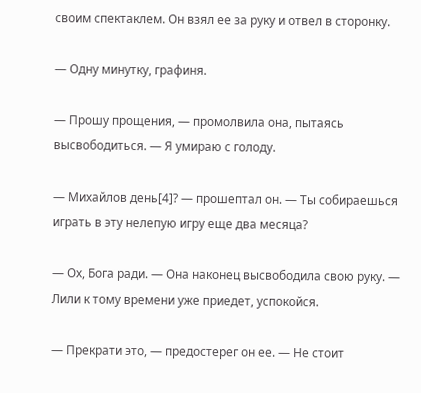своим спектаклем. Он взял ее за руку и отвел в сторонку.

— Одну минутку, графиня.

— Прошу прощения, — промолвила она, пытаясь высвободиться. — Я умираю с голоду.

— Михайлов день[4]? — прошептал он. — Ты собираешься играть в эту нелепую игру еще два месяца?

— Ох, Бога ради. — Она наконец высвободила свою руку. — Лили к тому времени уже приедет, успокойся.

— Прекрати это, — предостерег он ее. — Не стоит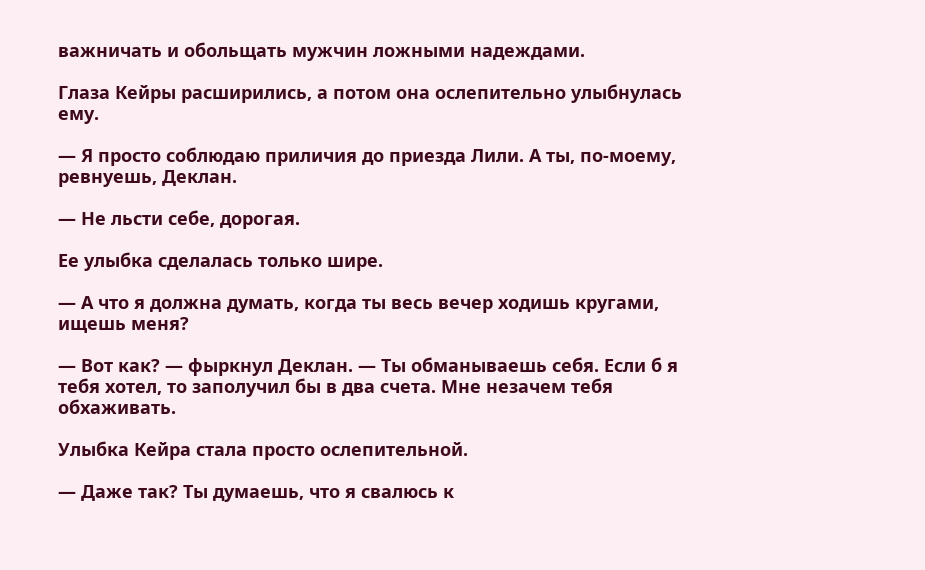важничать и обольщать мужчин ложными надеждами.

Глаза Кейры расширились, а потом она ослепительно улыбнулась ему.

— Я просто соблюдаю приличия до приезда Лили. А ты, по-моему, ревнуешь, Деклан.

— Не льсти себе, дорогая.

Ее улыбка сделалась только шире.

— А что я должна думать, когда ты весь вечер ходишь кругами, ищешь меня?

— Вот как? — фыркнул Деклан. — Ты обманываешь себя. Если б я тебя хотел, то заполучил бы в два счета. Мне незачем тебя обхаживать.

Улыбка Кейра стала просто ослепительной.

— Даже так? Ты думаешь, что я свалюсь к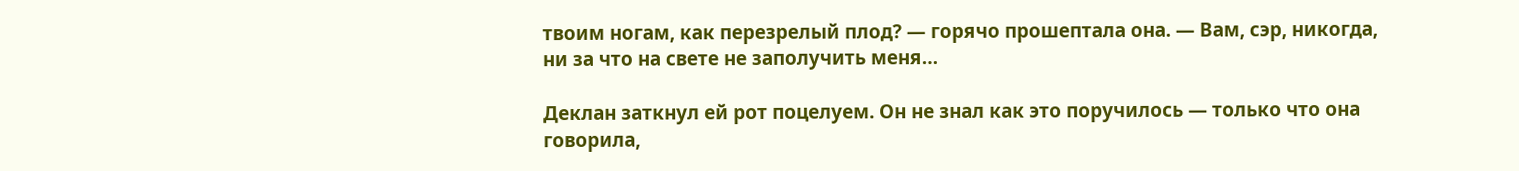твоим ногам, как перезрелый плод? — горячо прошептала она. — Вам, сэр, никогда, ни за что на свете не заполучить меня…

Деклан заткнул ей рот поцелуем. Он не знал как это поручилось — только что она говорила,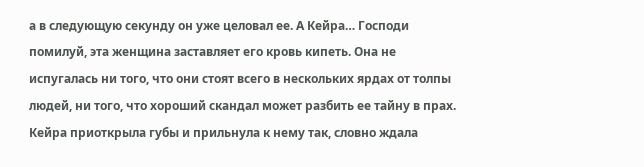а в следующую секунду он уже целовал ее. А Кейра… Господи помилуй, эта женщина заставляет его кровь кипеть. Она не испугалась ни того, что они стоят всего в нескольких ярдах от толпы людей, ни того, что хороший скандал может разбить ее тайну в прах. Кейра приоткрыла губы и прильнула к нему так, словно ждала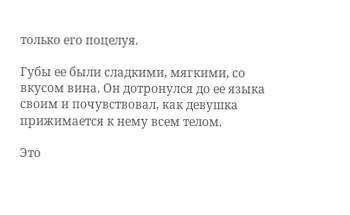только его поцелуя.

Губы ее были сладкими, мягкими, со вкусом вина. Он дотронулся до ее языка своим и почувствовал, как девушка прижимается к нему всем телом.

Это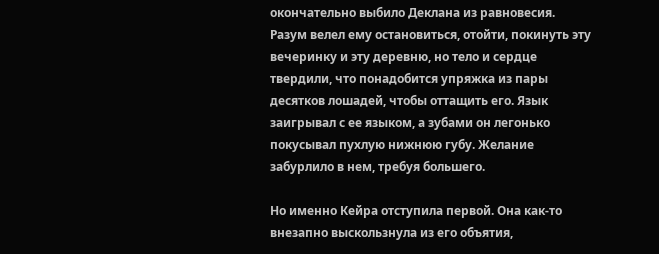окончательно выбило Деклана из равновесия. Разум велел ему остановиться, отойти, покинуть эту вечеринку и эту деревню, но тело и сердце твердили, что понадобится упряжка из пары десятков лошадей, чтобы оттащить его. Язык заигрывал с ее языком, а зубами он легонько покусывал пухлую нижнюю губу. Желание забурлило в нем, требуя большего.

Но именно Кейра отступила первой. Она как-то внезапно выскользнула из его объятия,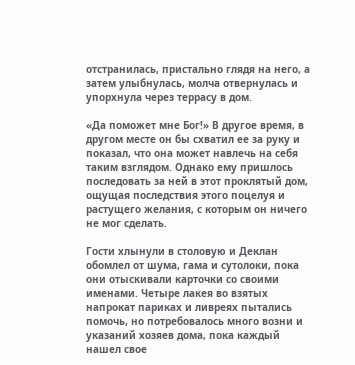отстранилась, пристально глядя на него, а затем улыбнулась, молча отвернулась и упорхнула через террасу в дом.

«Да поможет мне Бог!» В другое время, в другом месте он бы схватил ее за руку и показал, что она может навлечь на себя таким взглядом. Однако ему пришлось последовать за ней в этот проклятый дом, ощущая последствия этого поцелуя и растущего желания, с которым он ничего не мог сделать.

Гости хлынули в столовую и Деклан обомлел от шума, гама и сутолоки, пока они отыскивали карточки со своими именами. Четыре лакея во взятых напрокат париках и ливреях пытались помочь, но потребовалось много возни и указаний хозяев дома, пока каждый нашел свое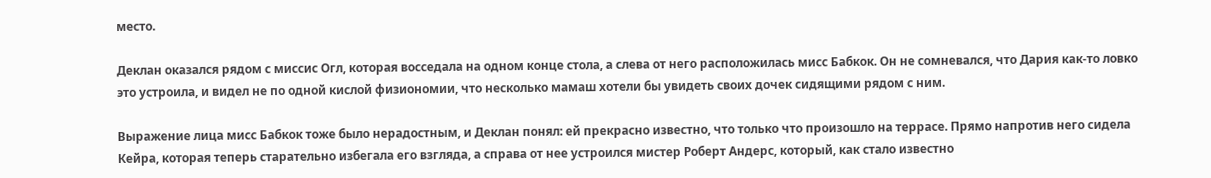место.

Деклан оказался рядом с миссис Огл, которая восседала на одном конце стола, а слева от него расположилась мисс Бабкок. Он не сомневался, что Дария как-то ловко это устроила, и видел не по одной кислой физиономии, что несколько мамаш хотели бы увидеть своих дочек сидящими рядом с ним.

Выражение лица мисс Бабкок тоже было нерадостным, и Деклан понял: ей прекрасно известно, что только что произошло на террасе. Прямо напротив него сидела Кейра, которая теперь старательно избегала его взгляда, а справа от нее устроился мистер Роберт Андерс, который, как стало известно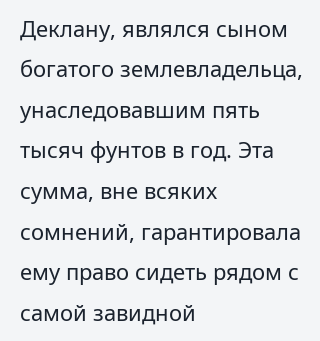Деклану, являлся сыном богатого землевладельца, унаследовавшим пять тысяч фунтов в год. Эта сумма, вне всяких сомнений, гарантировала ему право сидеть рядом с самой завидной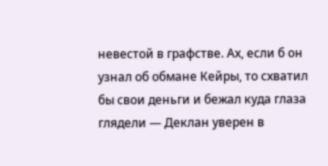невестой в графстве. Ах, если б он узнал об обмане Кейры, то схватил бы свои деньги и бежал куда глаза глядели — Деклан уверен в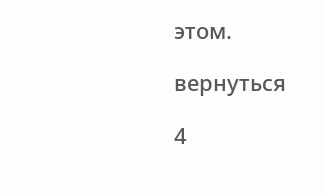этом.

вернуться

4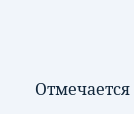Отмечается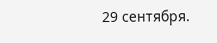29 сентября.